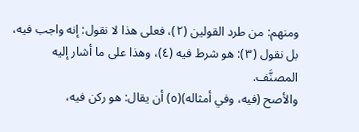ومنهم: من طرد القولين (٢)، فعلى هذا لا نقول: إنه واجب فيه، بل نقول (٣): هو شرط فيه (٤)، وهذا على ما أشار إليه المصنَّف.
والأصح (فيه، وفي أمثاله)(٥) أن يقال: هو ركن فيه،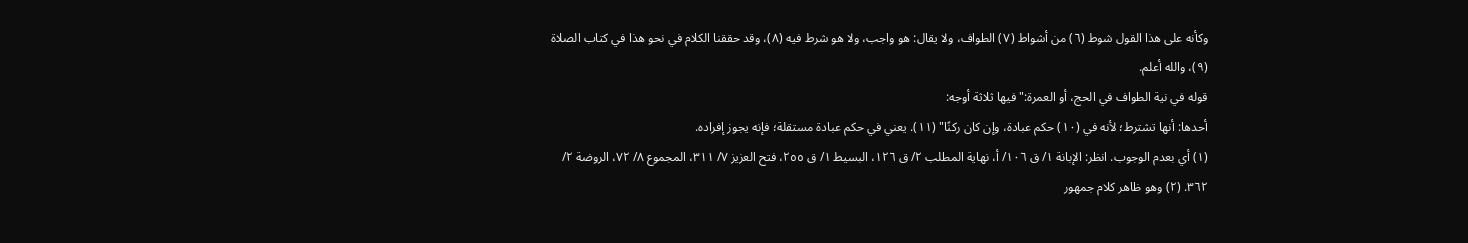وكأنه على هذا القول شوط (٦) من أشواط (٧) الطواف، ولا يقال: هو واجب، ولا هو شرط فيه (٨)، وقد حققنا الكلام في نحو هذا في كتاب الصلاة (٩)، والله أعلم.
قوله في نية الطواف في الحج، أو العمرة:"فيها ثلاثة أوجه:
أحدها: أنها تشترط؛ لأنه في (١٠) حكم عبادة، وإن كان ركنًا" (١١). يعني في حكم عبادة مستقلة؛ فإنه يجوز إفراده.
(١) أي بعدم الوجوب. انظر: الإبانة ١/ ق ١٠٦/ أ، نهاية المطلب ٢/ ق ١٢٦، البسيط ١/ ق ٢٥٥، فتح العزيز ٧/ ٣١١، المجموع ٨/ ٧٢، الروضة ٢/ ٣٦٢. (٢) وهو ظاهر كلام جمهور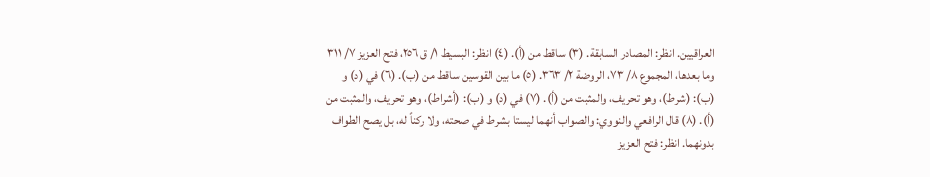العراقيين. انظر: المصادر السابقة. (٣) ساقط من (أ). (٤) انظر: البسيط ١/ ق ٢٥٦، فتح العزيز ٧/ ٣١١ وما بعدها، المجموع ٨/ ٧٣، الروضة ٢/ ٣٦٣. (٥) ما بين القوسين ساقط من (ب). (٦) في (د) و (ب): (شرط)، وهو تحريف، والمثبت من (أ). (٧) في (د) و (ب): (أشراط)، وهو تحريف، والمثبت من (أ). (٨) قال الرافعي والنووي: والصواب أنهما ليستا بشرط في صحته، ولا ركناً له، بل يصح الطواف بدونهما. انظر: فتح العزيز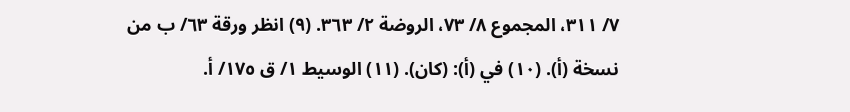٧/ ٣١١، المجموع ٨/ ٧٣، الروضة ٢/ ٣٦٣. (٩) انظر ورقة ٦٣/ ب من نسخة (أ). (١٠) في (أ): (كان). (١١) الوسيط ١/ ق ١٧٥/ أ.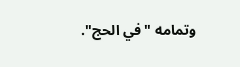وتمامه "في الحج".